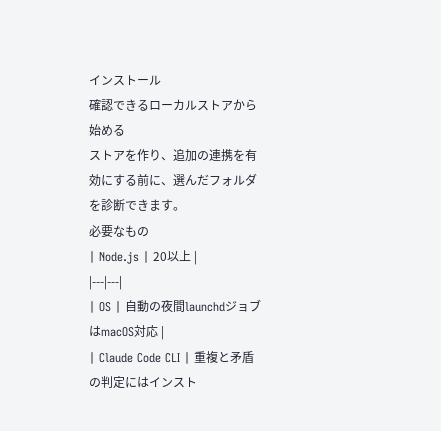インストール
確認できるローカルストアから始める
ストアを作り、追加の連携を有効にする前に、選んだフォルダを診断できます。
必要なもの
| Node.js | 20以上 |
|---|---|
| OS | 自動の夜間launchdジョブはmacOS対応 |
| Claude Code CLI | 重複と矛盾の判定にはインスト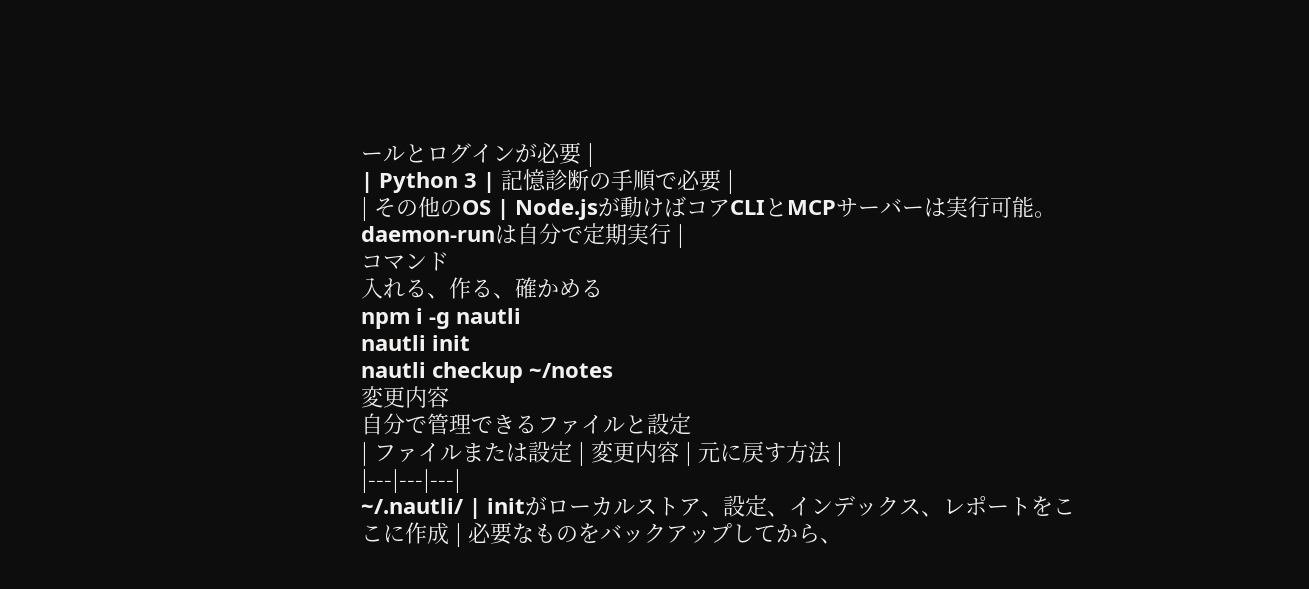ールとログインが必要 |
| Python 3 | 記憶診断の手順で必要 |
| その他のOS | Node.jsが動けばコアCLIとMCPサーバーは実行可能。daemon-runは自分で定期実行 |
コマンド
入れる、作る、確かめる
npm i -g nautli
nautli init
nautli checkup ~/notes
変更内容
自分で管理できるファイルと設定
| ファイルまたは設定 | 変更内容 | 元に戻す方法 |
|---|---|---|
~/.nautli/ | initがローカルストア、設定、インデックス、レポートをここに作成 | 必要なものをバックアップしてから、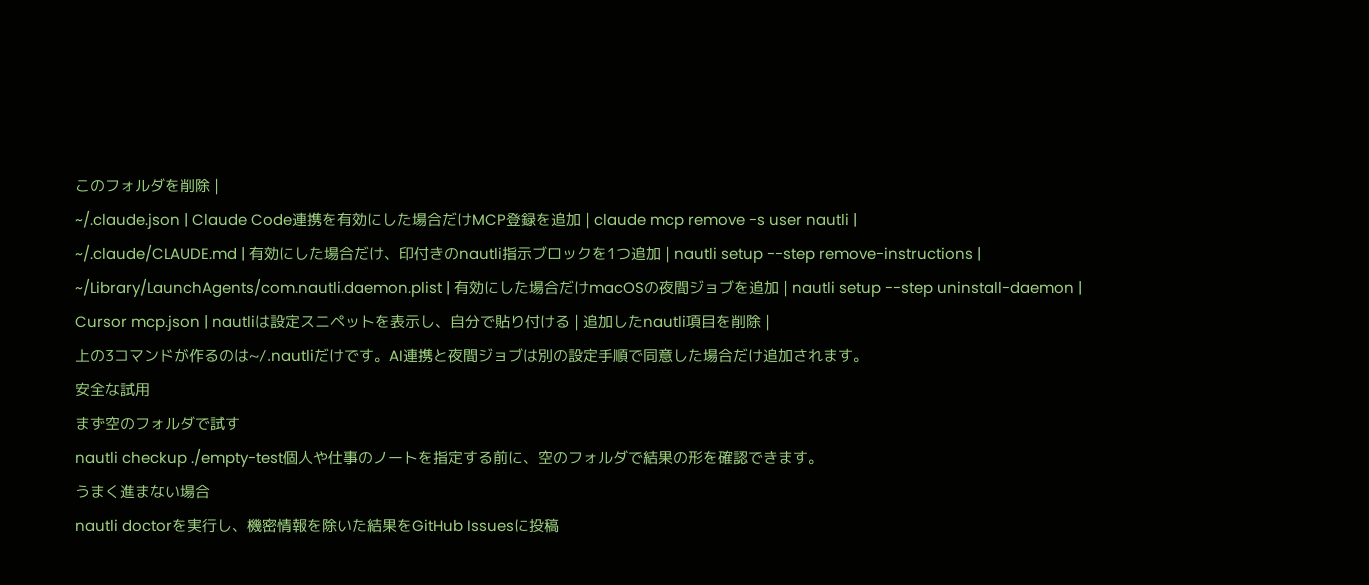このフォルダを削除 |
~/.claude.json | Claude Code連携を有効にした場合だけMCP登録を追加 | claude mcp remove -s user nautli |
~/.claude/CLAUDE.md | 有効にした場合だけ、印付きのnautli指示ブロックを1つ追加 | nautli setup --step remove-instructions |
~/Library/LaunchAgents/com.nautli.daemon.plist | 有効にした場合だけmacOSの夜間ジョブを追加 | nautli setup --step uninstall-daemon |
Cursor mcp.json | nautliは設定スニペットを表示し、自分で貼り付ける | 追加したnautli項目を削除 |
上の3コマンドが作るのは~/.nautliだけです。AI連携と夜間ジョブは別の設定手順で同意した場合だけ追加されます。
安全な試用
まず空のフォルダで試す
nautli checkup ./empty-test個人や仕事のノートを指定する前に、空のフォルダで結果の形を確認できます。
うまく進まない場合
nautli doctorを実行し、機密情報を除いた結果をGitHub Issuesに投稿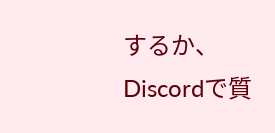するか、Discordで質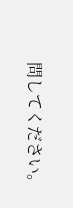問してください。